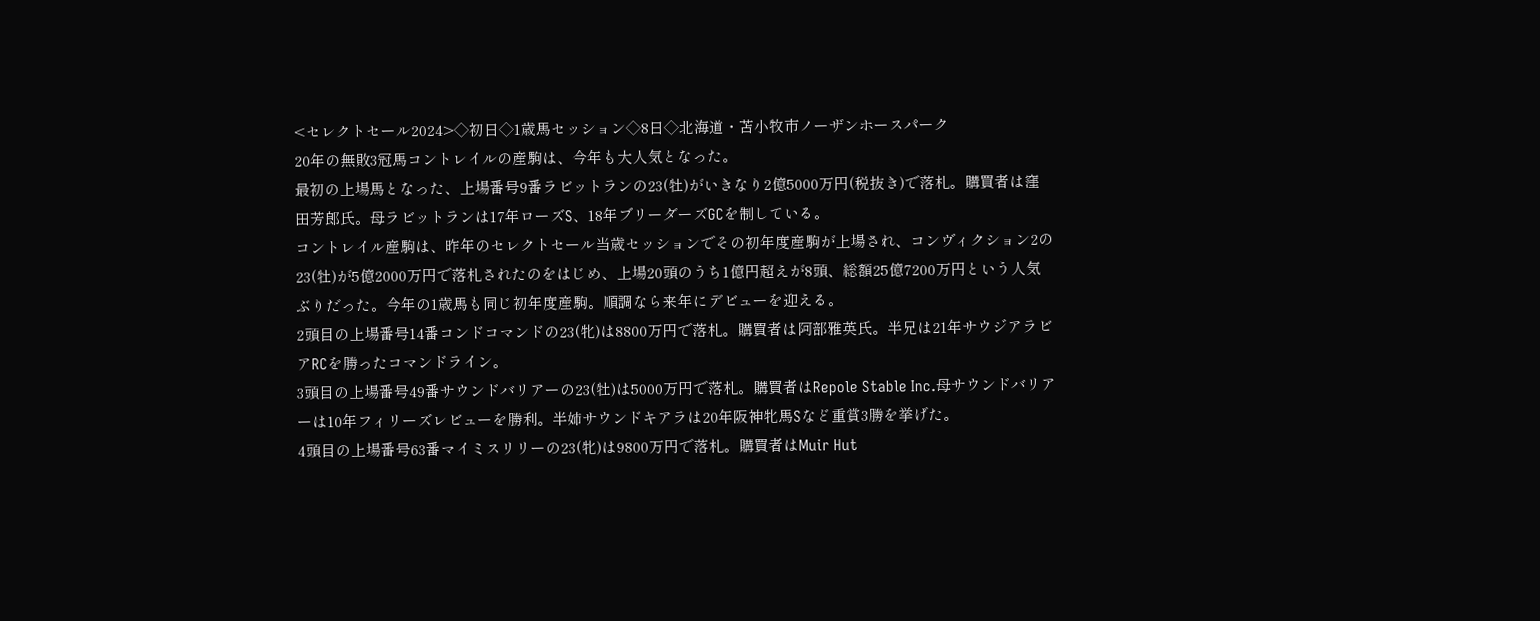<セレクトセール2024>◇初日◇1歳馬セッション◇8日◇北海道・苫小牧市ノーザンホースパーク
20年の無敗3冠馬コントレイルの産駒は、今年も大人気となった。
最初の上場馬となった、上場番号9番ラビットランの23(牡)がいきなり2億5000万円(税抜き)で落札。購買者は窪田芳郎氏。母ラビットランは17年ローズS、18年ブリーダーズGCを制している。
コントレイル産駒は、昨年のセレクトセール当歳セッションでその初年度産駒が上場され、コンヴィクション2の23(牡)が5億2000万円で落札されたのをはじめ、上場20頭のうち1億円超えが8頭、総額25億7200万円という人気ぶりだった。今年の1歳馬も同じ初年度産駒。順調なら来年にデビューを迎える。
2頭目の上場番号14番コンドコマンドの23(牝)は8800万円で落札。購買者は阿部雅英氏。半兄は21年サウジアラビアRCを勝ったコマンドライン。
3頭目の上場番号49番サウンドバリアーの23(牡)は5000万円で落札。購買者はRepole Stable Inc.母サウンドバリアーは10年フィリーズレビューを勝利。半姉サウンドキアラは20年阪神牝馬Sなど重賞3勝を挙げた。
4頭目の上場番号63番マイミスリリーの23(牝)は9800万円で落札。購買者はMuir Hut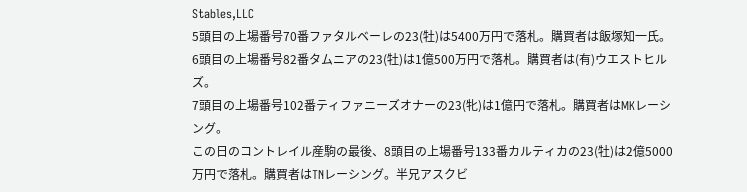Stables,LLC
5頭目の上場番号70番ファタルベーレの23(牡)は5400万円で落札。購買者は飯塚知一氏。
6頭目の上場番号82番タムニアの23(牡)は1億500万円で落札。購買者は(有)ウエストヒルズ。
7頭目の上場番号102番ティファニーズオナーの23(牝)は1億円で落札。購買者はMKレーシング。
この日のコントレイル産駒の最後、8頭目の上場番号133番カルティカの23(牡)は2億5000万円で落札。購買者はTNレーシング。半兄アスクビ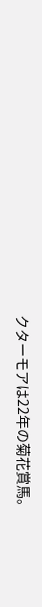クターモアは22年の菊花賞馬。